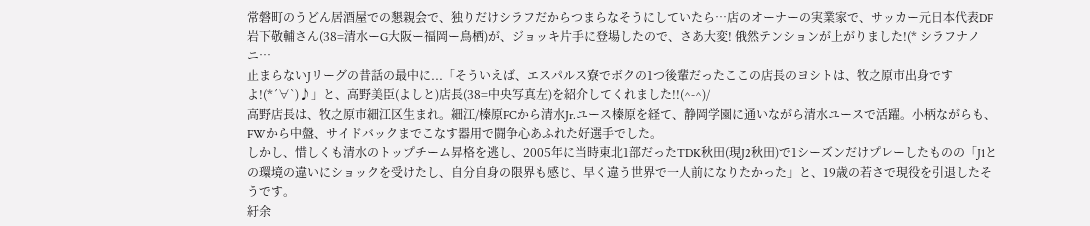常磐町のうどん居酒屋での懇親会で、独りだけシラフだからつまらなそうにしていたら…店のオーナーの実業家で、サッカー元日本代表DF岩下敬輔さん(38=清水ーG大阪ー福岡ー鳥栖)が、ジョッキ片手に登場したので、さあ大変! 俄然テンションが上がりました!(* シラフナノニ…
止まらないJリーグの昔話の最中に...「そういえば、エスパルス寮でボクの1つ後輩だったここの店長のヨシトは、牧之原市出身ですよ!(*´∀`)♪」と、高野美臣(よしと)店長(38=中央写真左)を紹介してくれました!!(^-^)/
高野店長は、牧之原市細江区生まれ。細江/榛原FCから清水Jr.ユース榛原を経て、静岡学園に通いながら清水ユースで活躍。小柄ながらも、FWから中盤、サイドバックまでこなす器用で闘争心あふれた好選手でした。
しかし、惜しくも清水のトップチーム昇格を逃し、2005年に当時東北1部だったTDK秋田(現J2秋田)で1シーズンだけプレーしたものの「J1との環境の違いにショックを受けたし、自分自身の限界も感じ、早く違う世界で一人前になりたかった」と、19歳の若さで現役を引退したそうです。
紆余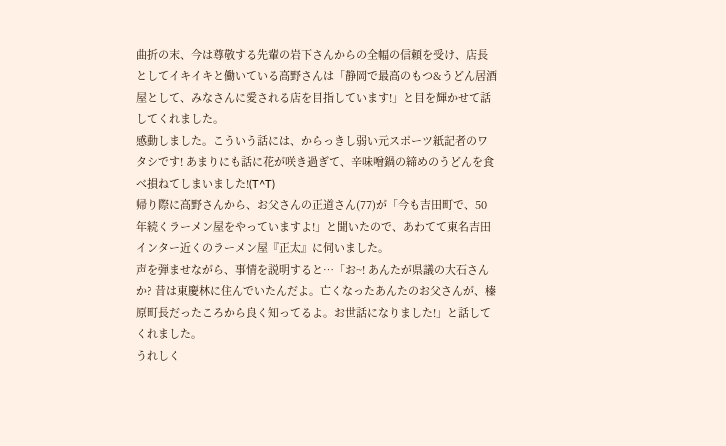曲折の末、今は尊敬する先輩の岩下さんからの全幅の信頼を受け、店長としてイキイキと働いている高野さんは「静岡で最高のもつ&うどん居酒屋として、みなさんに愛される店を目指しています!」と目を輝かせて話してくれました。
感動しました。こういう話には、からっきし弱い元スポーツ紙記者のワタシです! あまりにも話に花が咲き過ぎて、辛味噌鍋の締めのうどんを食べ損ねてしまいました!(T^T)
帰り際に高野さんから、お父さんの正道さん(77)が「今も吉田町で、50年続くラーメン屋をやっていますよ!」と聞いたので、あわてて東名吉田インター近くのラーメン屋『正太』に伺いました。
声を弾ませながら、事情を説明すると…「お~! あんたが県議の大石さんか? 昔は東慶林に住んでいたんだよ。亡くなったあんたのお父さんが、榛原町長だったころから良く知ってるよ。お世話になりました!」と話してくれました。
うれしく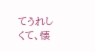てうれしくて、懐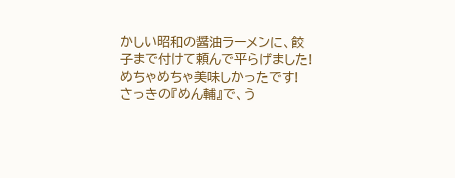かしい昭和の醤油ラーメンに、餃子まで付けて頼んで平らげました! めちゃめちゃ美味しかったです! さっきの『めん輔』で、う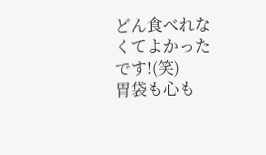どん食べれなくてよかったです!(笑)
胃袋も心も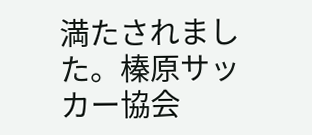満たされました。榛原サッカー協会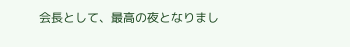会長として、最高の夜となりまし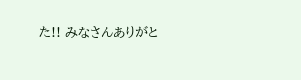た!! みなさんありがと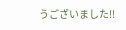うございました!!